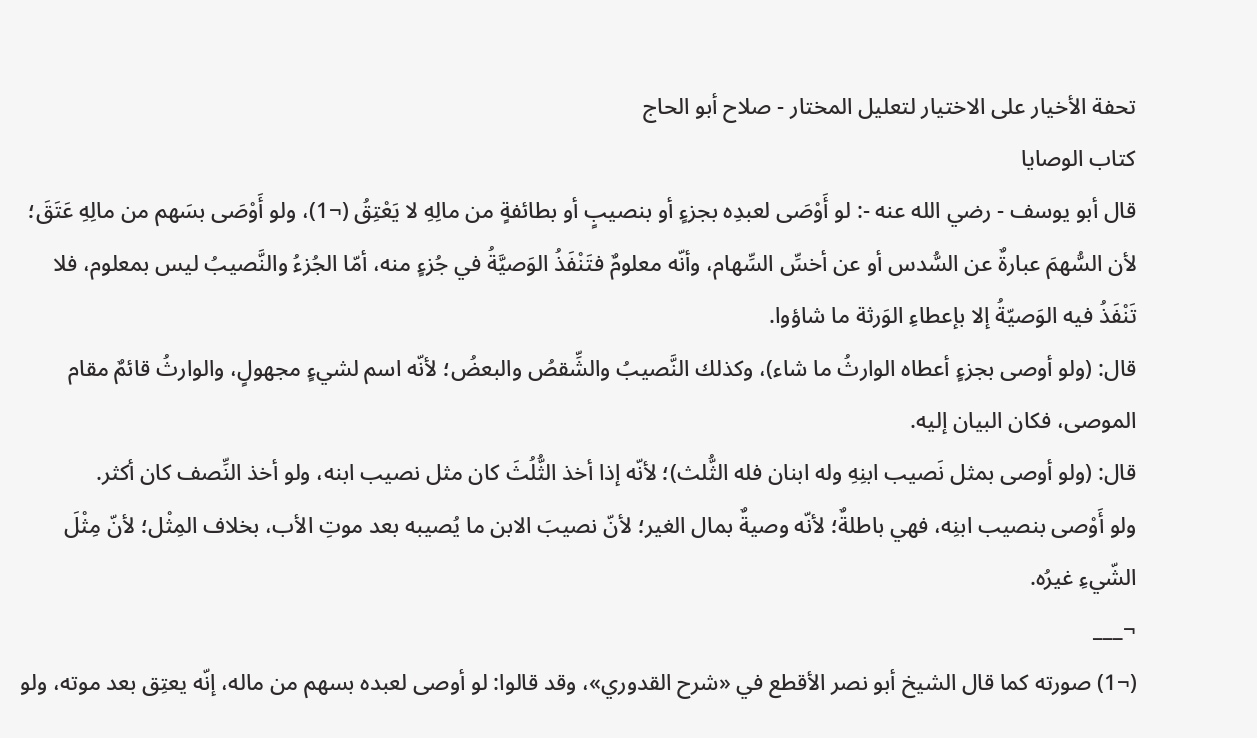تحفة الأخيار على الاختيار لتعليل المختار - صلاح أبو الحاج
كتاب الوصايا
قال أبو يوسف - رضي الله عنه -: لو أَوْصَى لعبدِه بجزءٍ أو بنصيبٍ أو بطائفةٍ من مالِهِ لا يَعْتِقُ (¬1)، ولو أَوْصَى بسَهم من مالِهِ عَتَقَ؛ لأن السُّهمَ عبارةٌ عن السُّدس أو عن أخسِّ السِّهام، وأنّه معلومٌ فتَنْفَذُ الوَصيَّةُ في جُزءٍ منه، أمّا الجُزءُ والنَّصيبُ ليس بمعلوم، فلا تَنْفَذُ فيه الوَصيّةُ إلا بإعطاءِ الوَرثة ما شاؤوا.
قال: (ولو أوصى بجزءٍ أعطاه الوارثُ ما شاء)، وكذلك النَّصيبُ والشِّقصُ والبعضُ؛ لأنّه اسم لشيءٍ مجهولٍ، والوارثُ قائمٌ مقام الموصى، فكان البيان إليه.
قال: (ولو أوصى بمثل نَصيب ابنِهِ وله ابنان فله الثُّلث)؛ لأنّه إذا أخذ الثُّلُثَ كان مثل نصيب ابنه، ولو أخذ النِّصف كان أكثر.
ولو أَوْصى بنصيب ابنِه، فهي باطلةٌ؛ لأنّه وصيةٌ بمال الغير؛ لأنّ نصيبَ الابن ما يُصيبه بعد موتِ الأب، بخلاف المِثْل؛ لأنّ مِثْلَ الشّيءِ غيرُه.
¬___
(¬1) صورته كما قال الشيخ أبو نصر الأقطع في «شرح القدوري»، وقد قالوا: لو أوصى لعبده بسهم من ماله، إنّه يعتِق بعد موته، ولو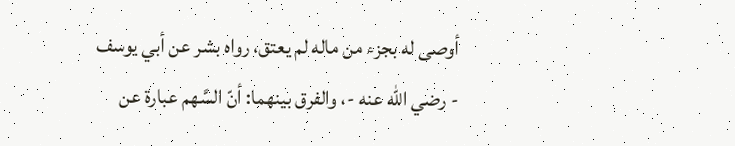أوصى له بجزء من ماله لم يعتق، رواه بشر عن أبي يوسف - رضي الله عنه -، والفرق بينهما: أنّ السَّهم عبارة عن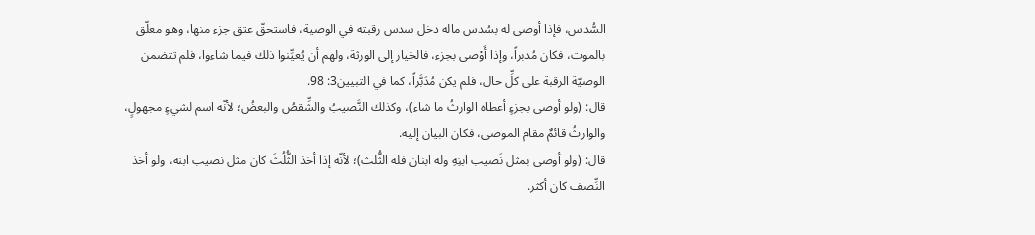السُّدس، فإذا أوصى له بسُدس ماله دخل سدس رقبته في الوصية، فاستحقّ عتق جزء منها، وهو معلّق بالموت، فكان مُدبراً، وإذا أَوْصى بجزء، فالخيار إلى الورثة، ولهم أن يُعيِّنوا ذلك فيما شاءوا، فلم تتضمن الوصيّة الرقبة على كلِّ حال، فلم يكن مُدَبَّراً، كما في التبيين3: 98.
قال: (ولو أوصى بجزءٍ أعطاه الوارثُ ما شاء)، وكذلك النَّصيبُ والشِّقصُ والبعضُ؛ لأنّه اسم لشيءٍ مجهولٍ، والوارثُ قائمٌ مقام الموصى، فكان البيان إليه.
قال: (ولو أوصى بمثل نَصيب ابنِهِ وله ابنان فله الثُّلث)؛ لأنّه إذا أخذ الثُّلُثَ كان مثل نصيب ابنه، ولو أخذ النِّصف كان أكثر.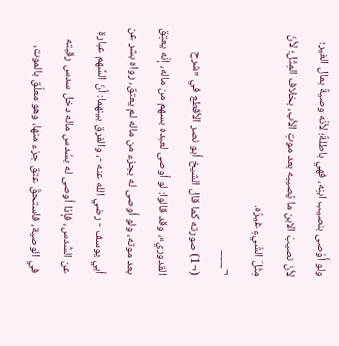ولو أَوْصى بنصيب ابنِه، فهي باطلةٌ؛ لأنّه وصيةٌ بمال الغير؛ لأنّ نصيبَ الابن ما يُصيبه بعد موتِ الأب، بخلاف المِثْل؛ لأنّ مِثْلَ الشّيءِ غيرُه.
¬___
(¬1) صورته كما قال الشيخ أبو نصر الأقطع في «شرح القدوري»، وقد قالوا: لو أوصى لعبده بسهم من ماله، إنّه يعتِق بعد موته، ولو أوصى له بجزء من ماله لم يعتق، رواه بشر عن أبي يوسف - رضي الله عنه -، والفرق بينهما: أنّ السَّهم عبارة عن السُّدس، فإذا أوصى له بسُدس ماله دخل سدس رقبته في الوصية، فاستحقّ عتق جزء منها، وهو معلّق بالموت،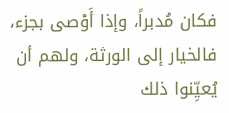فكان مُدبراً، وإذا أَوْصى بجزء، فالخيار إلى الورثة، ولهم أن يُعيِّنوا ذلك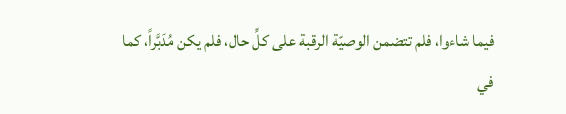فيما شاءوا، فلم تتضمن الوصيّة الرقبة على كلِّ حال، فلم يكن مُدَبَّراً، كما في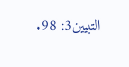التبيين3: 98.